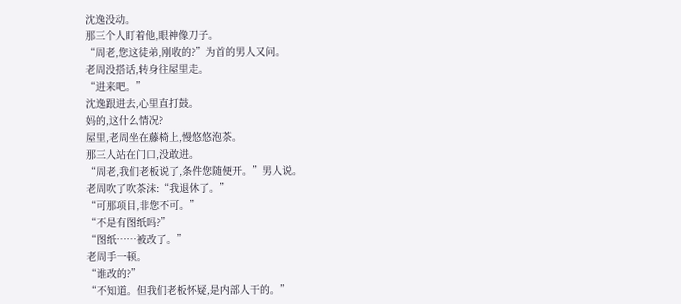沈逸没动。
那三个人盯着他,眼神像刀子。
“周老,您这徒弟,刚收的?”为首的男人又问。
老周没搭话,转身往屋里走。
“进来吧。”
沈逸跟进去,心里直打鼓。
妈的,这什么情况?
屋里,老周坐在藤椅上,慢悠悠泡茶。
那三人站在门口,没敢进。
“周老,我们老板说了,条件您随便开。”男人说。
老周吹了吹茶沫:“我退休了。”
“可那项目,非您不可。”
“不是有图纸吗?”
“图纸……被改了。”
老周手一顿。
“谁改的?”
“不知道。但我们老板怀疑,是内部人干的。”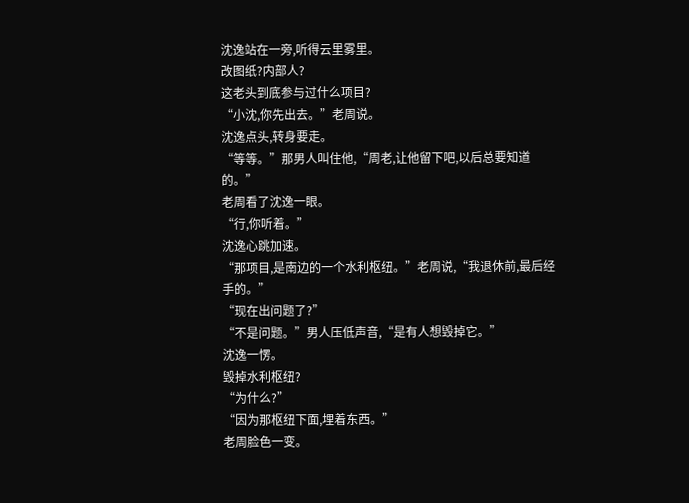沈逸站在一旁,听得云里雾里。
改图纸?内部人?
这老头到底参与过什么项目?
“小沈,你先出去。”老周说。
沈逸点头,转身要走。
“等等。”那男人叫住他,“周老,让他留下吧,以后总要知道的。”
老周看了沈逸一眼。
“行,你听着。”
沈逸心跳加速。
“那项目,是南边的一个水利枢纽。”老周说,“我退休前,最后经手的。”
“现在出问题了?”
“不是问题。”男人压低声音,“是有人想毁掉它。”
沈逸一愣。
毁掉水利枢纽?
“为什么?”
“因为那枢纽下面,埋着东西。”
老周脸色一变。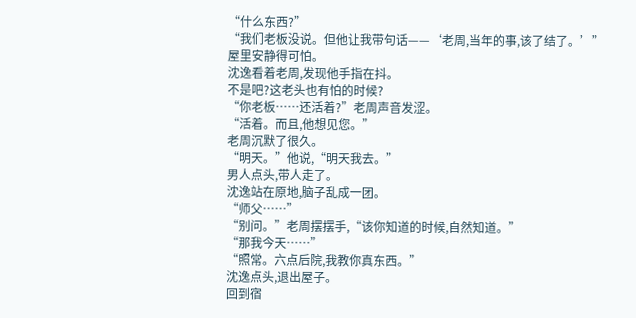“什么东西?”
“我们老板没说。但他让我带句话——‘老周,当年的事,该了结了。’”
屋里安静得可怕。
沈逸看着老周,发现他手指在抖。
不是吧?这老头也有怕的时候?
“你老板……还活着?”老周声音发涩。
“活着。而且,他想见您。”
老周沉默了很久。
“明天。”他说,“明天我去。”
男人点头,带人走了。
沈逸站在原地,脑子乱成一团。
“师父……”
“别问。”老周摆摆手,“该你知道的时候,自然知道。”
“那我今天……”
“照常。六点后院,我教你真东西。”
沈逸点头,退出屋子。
回到宿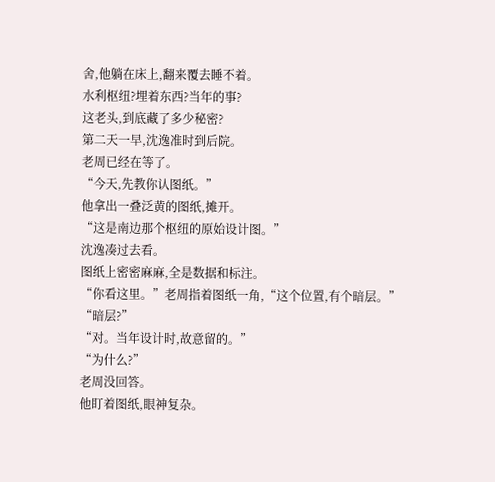舍,他躺在床上,翻来覆去睡不着。
水利枢纽?埋着东西?当年的事?
这老头,到底藏了多少秘密?
第二天一早,沈逸准时到后院。
老周已经在等了。
“今天,先教你认图纸。”
他拿出一叠泛黄的图纸,摊开。
“这是南边那个枢纽的原始设计图。”
沈逸凑过去看。
图纸上密密麻麻,全是数据和标注。
“你看这里。”老周指着图纸一角,“这个位置,有个暗层。”
“暗层?”
“对。当年设计时,故意留的。”
“为什么?”
老周没回答。
他盯着图纸,眼神复杂。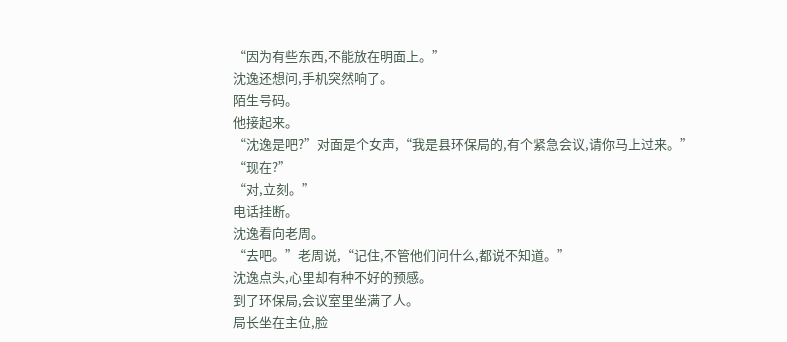“因为有些东西,不能放在明面上。”
沈逸还想问,手机突然响了。
陌生号码。
他接起来。
“沈逸是吧?”对面是个女声,“我是县环保局的,有个紧急会议,请你马上过来。”
“现在?”
“对,立刻。”
电话挂断。
沈逸看向老周。
“去吧。”老周说,“记住,不管他们问什么,都说不知道。”
沈逸点头,心里却有种不好的预感。
到了环保局,会议室里坐满了人。
局长坐在主位,脸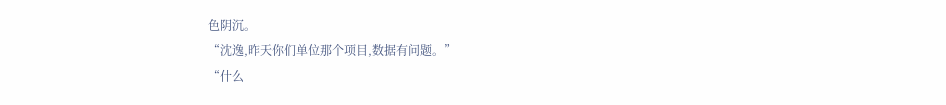色阴沉。
“沈逸,昨天你们单位那个项目,数据有问题。”
“什么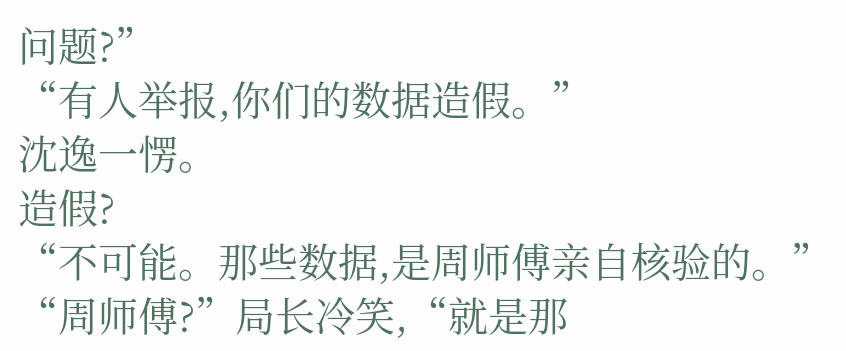问题?”
“有人举报,你们的数据造假。”
沈逸一愣。
造假?
“不可能。那些数据,是周师傅亲自核验的。”
“周师傅?”局长冷笑,“就是那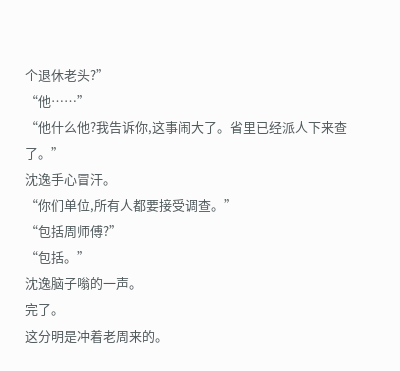个退休老头?”
“他……”
“他什么他?我告诉你,这事闹大了。省里已经派人下来查了。”
沈逸手心冒汗。
“你们单位,所有人都要接受调查。”
“包括周师傅?”
“包括。”
沈逸脑子嗡的一声。
完了。
这分明是冲着老周来的。